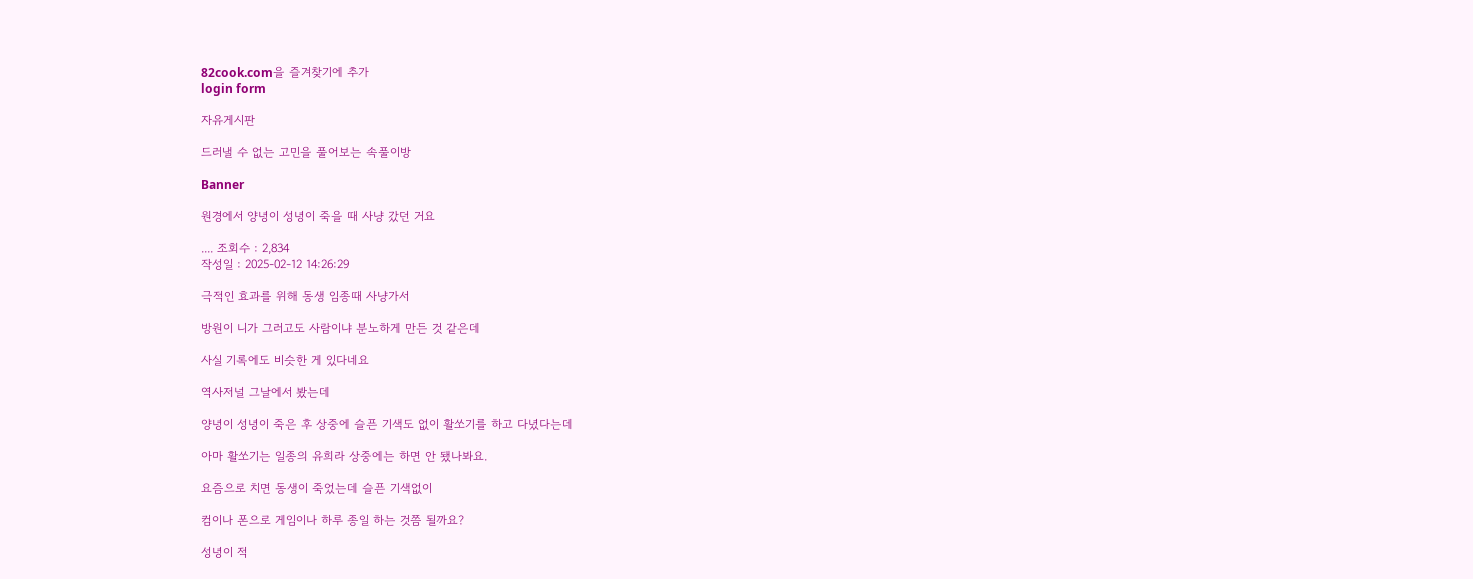82cook.com을 즐겨찾기에 추가
login form

자유게시판

드러낼 수 없는 고민을 풀어보는 속풀이방

Banner

원경에서 양녕이 성녕이 죽을 때 사냥 갔던 거요

.... 조회수 : 2,834
작성일 : 2025-02-12 14:26:29

극적인 효과를 위해 동생 임종때 사냥가서

방원이 니가 그러고도 사람이냐 분노하게 만든 것 같은데

사실 기록에도 비슷한 게 있다네요

역사저널 그날에서 봤는데

양녕이 성녕이 죽은 후 상중에 슬픈 기색도 없이 활쏘기를 하고 다녔다는데

아마 활쏘기는 일종의 유희라 상중에는 하면 안 됐나봐요.

요즘으로 치면 동생이 죽었는데 슬픈 기색없이

컴이나 폰으로 게임이나 하루 종일 하는 것쯤 될까요?

성녕이 적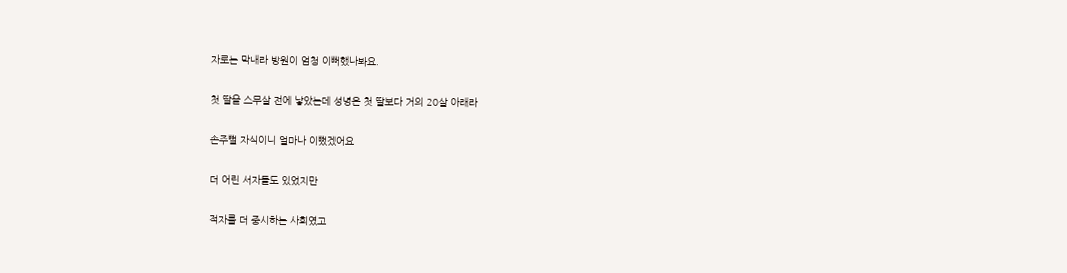자로는 막내라 방원이 엄청 이뻐했나봐요.

첫 딸을 스무살 전에 낳았는데 성녕은 첫 딸보다 거의 20살 아래라

손주뻘 자식이니 얼마나 이뻤겠어요

더 어린 서자들도 있었지만

적자를 더 중시하는 사회였고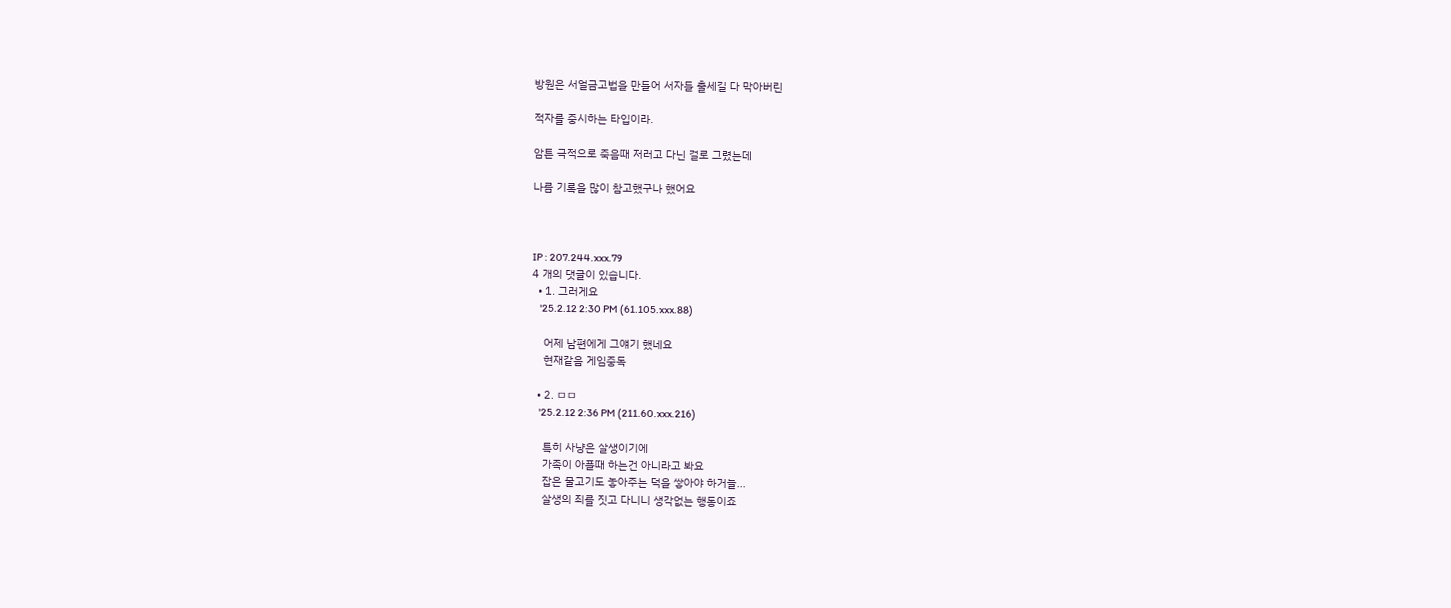방원은 서얼금고법을 만들어 서자들 출세길 다 막아버린

적자를 중시하는 타입이라.

암튼 극적으로 죽음때 저러고 다닌 걸로 그렸는데

나름 기록을 많이 참고했구나 했어요



IP : 207.244.xxx.79
4 개의 댓글이 있습니다.
  • 1. 그러게요
    '25.2.12 2:30 PM (61.105.xxx.88)

    어제 남편에게 그얘기 했네요
    현재같음 게임중독

  • 2. ㅁㅁ
    '25.2.12 2:36 PM (211.60.xxx.216)

    특히 사냥은 살생이기에
    가족이 아플때 하는건 아니라고 봐요
    잡은 물고기도 놓아주는 덕을 쌓아야 하거늘...
    살생의 죄를 짓고 다니니 생각없는 행동이죠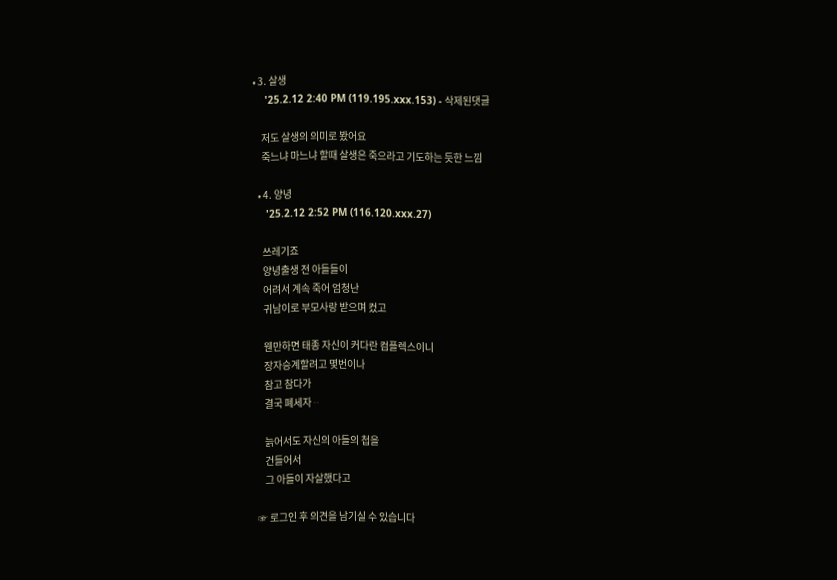• 3. 살생
    '25.2.12 2:40 PM (119.195.xxx.153) - 삭제된댓글

    저도 살생의 의미로 봤어요
    죽느냐 마느냐 할때 살생은 죽으라고 기도하는 듯한 느낌

  • 4. 양녕
    '25.2.12 2:52 PM (116.120.xxx.27)

    쓰레기죠
    양녕출생 전 아들들이
    어려서 계속 죽어 엄청난
    귀남이로 부모사랑 받으며 컸고

    웬만하면 태종 자신이 커다란 컴플렉스이니
    장자승계할려고 몇번이나
    참고 참다가
    결국 폐세자ᆢ

    늙어서도 자신의 아들의 첩을
    건들어서
    그 아들이 자살했다고

☞ 로그인 후 의견을 남기실 수 있습니다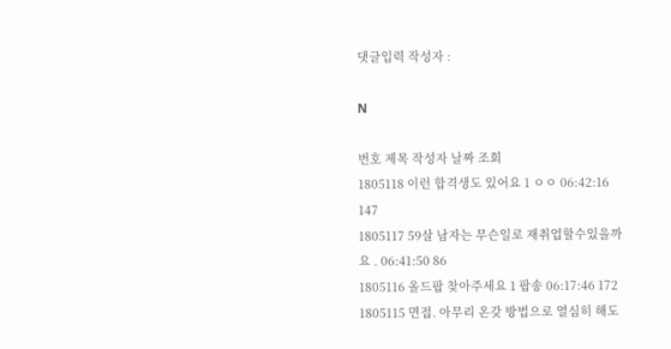댓글입력 작성자 :

N

번호 제목 작성자 날짜 조회
1805118 이런 합격생도 있어요 1 ㅇㅇ 06:42:16 147
1805117 59살 남자는 무슨일로 재취업할수있을까요 . 06:41:50 86
1805116 올드팝 찾아주세요 1 팝송 06:17:46 172
1805115 면접. 아무리 온갖 방법으로 열심히 해도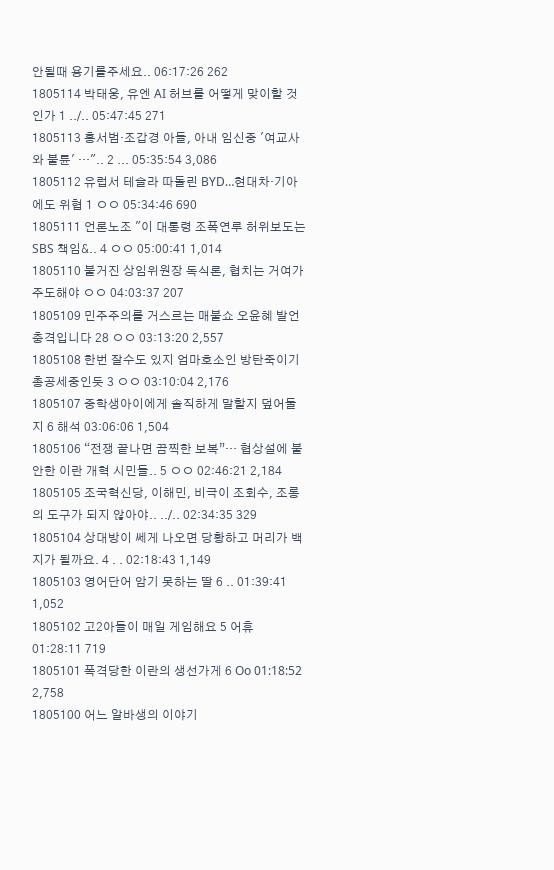안될때 용기를주세요.. 06:17:26 262
1805114 박태웅, 유엔 AI 허브를 어떻게 맞이할 것인가 1 ../.. 05:47:45 271
1805113 홍서범·조갑경 아들, 아내 임신중 '여교사와 불륜' …".. 2 ... 05:35:54 3,086
1805112 유럽서 테슬라 따돌린 BYD…현대차·기아에도 위협 1 ㅇㅇ 05:34:46 690
1805111 언론노조 "이 대통령 조폭연루 허위보도는 SBS 책임&.. 4 ㅇㅇ 05:00:41 1,014
1805110 불거진 상임위원장 독식론, 협치는 거여가 주도해야 ㅇㅇ 04:03:37 207
1805109 민주주의를 거스르는 매불쇼 오윤혜 발언 충격입니다 28 ㅇㅇ 03:13:20 2,557
1805108 한번 잘수도 있지 엄마호소인 방탄죽이기 총공세중인듯 3 ㅇㅇ 03:10:04 2,176
1805107 중학생아이에게 솔직하게 말할지 덮어둘지 6 해석 03:06:06 1,504
1805106 “전쟁 끝나면 끔찍한 보복”… 협상설에 불안한 이란 개혁 시민들.. 5 ㅇㅇ 02:46:21 2,184
1805105 조국혁신당, 이해민, 비극이 조회수, 조롱의 도구가 되지 않아야.. ../.. 02:34:35 329
1805104 상대방이 쎄게 나오면 당황하고 머리가 백지가 될까요. 4 . . 02:18:43 1,149
1805103 영어단어 암기 못하는 딸 6 .. 01:39:41 1,052
1805102 고2아들이 매일 게임해요 5 어휴 01:28:11 719
1805101 폭격당한 이란의 생선가게 6 Oo 01:18:52 2,758
1805100 어느 알바생의 이야기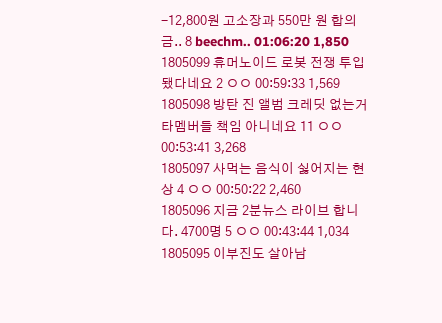-12,800원 고소장과 550만 원 합의금.. 8 beechm.. 01:06:20 1,850
1805099 휴머노이드 로봇 전쟁 투입됐다네요 2 ㅇㅇ 00:59:33 1,569
1805098 방탄 진 앨범 크레딧 없는거 타멤버들 책임 아니네요 11 ㅇㅇ 00:53:41 3,268
1805097 사먹는 음식이 싫어지는 현상 4 ㅇㅇ 00:50:22 2,460
1805096 지금 2분뉴스 라이브 합니다. 4700명 5 ㅇㅇ 00:43:44 1,034
1805095 이부진도 살아남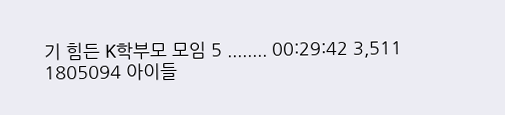기 힘든 K학부모 모임 5 ........ 00:29:42 3,511
1805094 아이들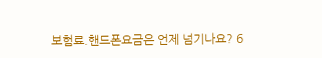보험료.핸드폰요금은 언제 넘기나요? 6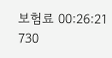보험료 00:26:21 730